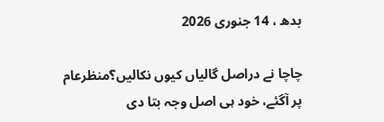بدھ ، 14 جنوری 2026

چاچا نے دراصل گالیاں کیوں نکالیں؟منظرعام پر آگئے، خود ہی اصل وجہ بتا دی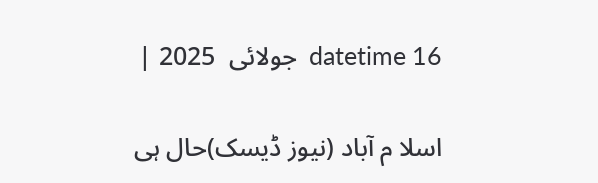datetime 16  جولائی  2025 |

اسلا م آباد (نیوز ڈیسک)حال ہی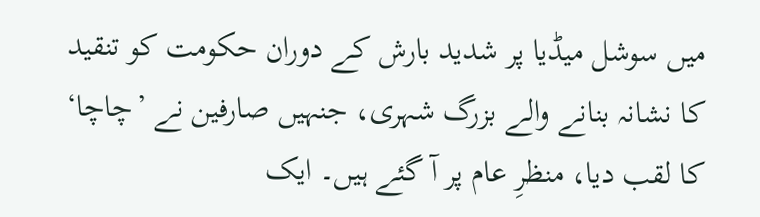میں سوشل میڈیا پر شدید بارش کے دوران حکومت کو تنقید کا نشانہ بنانے والے بزرگ شہری، جنہیں صارفین نے ’چاچا‘ کا لقب دیا، منظرِ عام پر آ گئے ہیں۔ ایک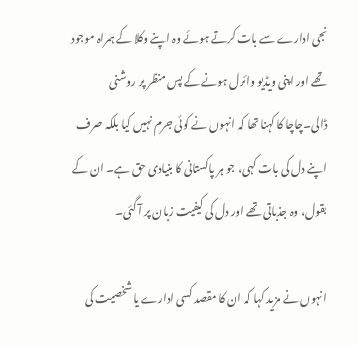نجی ادارے سے بات کرتے ہوئے وہ اپنے وکلا کے ہمراہ موجود تھے اور اپنی ویڈیو وائرل ہونے کے پس منظر پر روشنی ڈالی۔چاچا کا کہنا تھا کہ انہوں نے کوئی جرم نہیں کیا بلکہ صرف اپنے دل کی بات کہی، جو ہر پاکستانی کا بنیادی حق ہے۔ ان کے بقول، وہ جذباتی تھے اور دل کی کیفیت زبان پر آ گئی۔

انہوں نے مزید کہا کہ ان کا مقصد کسی ادارے یا شخصیت کی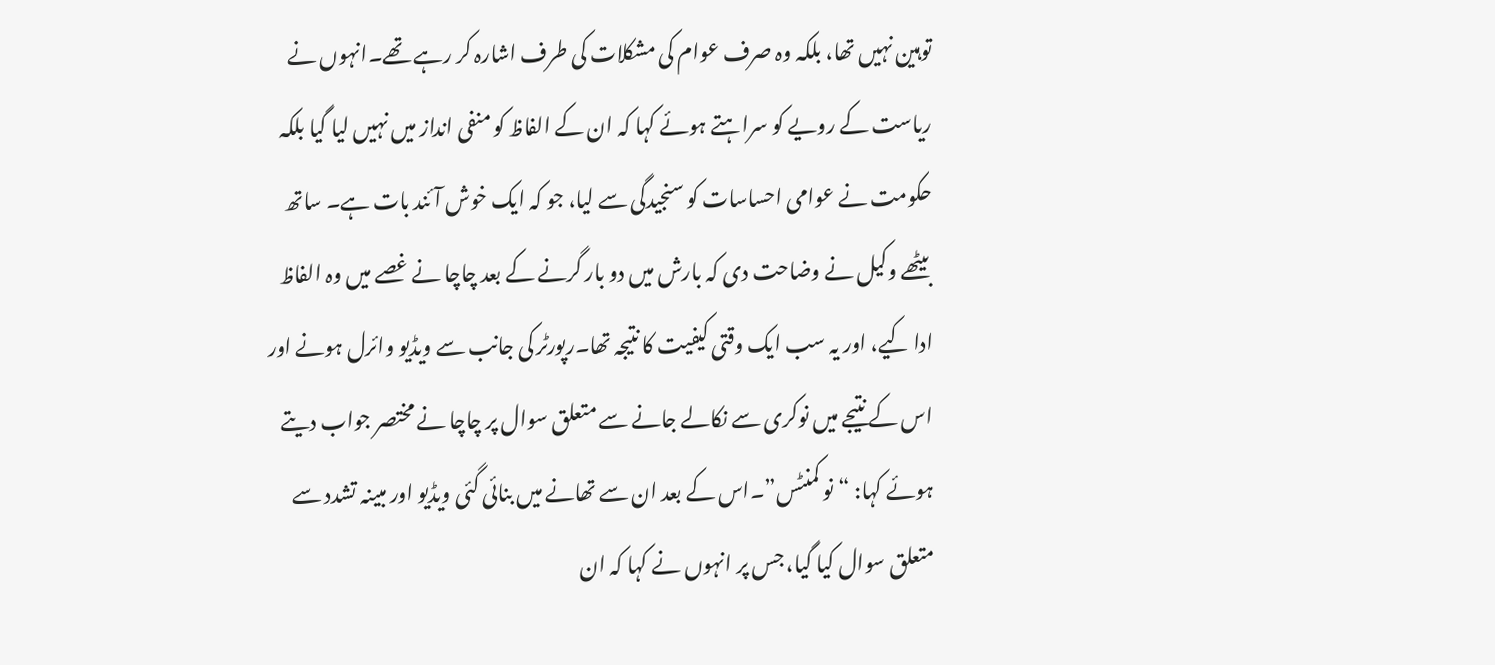توہین نہیں تھا، بلکہ وہ صرف عوام کی مشکلات کی طرف اشارہ کر رہے تھے۔انہوں نے ریاست کے رویے کو سراہتے ہوئے کہا کہ ان کے الفاظ کو منفی انداز میں نہیں لیا گیا بلکہ حکومت نے عوامی احساسات کو سنجیدگی سے لیا، جو کہ ایک خوش آئند بات ہے۔ ساتھ بیٹھے وکیل نے وضاحت دی کہ بارش میں دو بار گرنے کے بعد چاچا نے غصے میں وہ الفاظ ادا کیے، اور یہ سب ایک وقتی کیفیت کا نتیجہ تھا۔رپورٹر کی جانب سے ویڈیو وائرل ہونے اور اس کے نتیجے میں نوکری سے نکالے جانے سے متعلق سوال پر چاچا نے مختصر جواب دیتے ہوئے کہا: “نو کمنٹس”۔اس کے بعد ان سے تھانے میں بنائی گئی ویڈیو اور مبینہ تشدد سے متعلق سوال کیا گیا، جس پر انہوں نے کہا کہ ان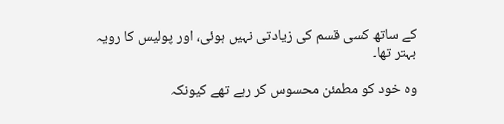کے ساتھ کسی قسم کی زیادتی نہیں ہوئی، اور پولیس کا رویہ بہتر تھا۔

وہ خود کو مطمئن محسوس کر رہے تھے کیونکہ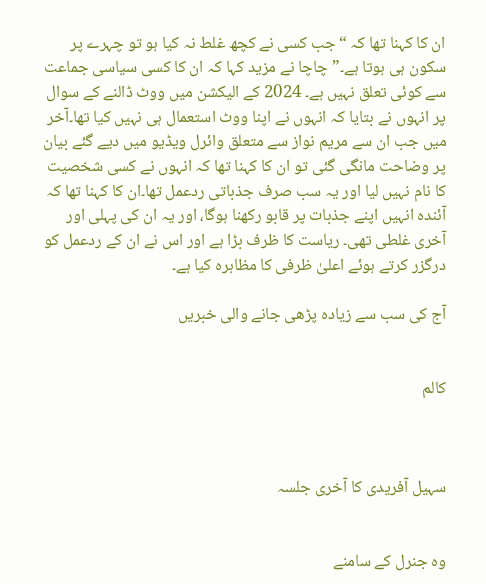ان کا کہنا تھا کہ “جب کسی نے کچھ غلط نہ کیا ہو تو چہرے پر سکون ہی ہوتا ہے۔”چاچا نے مزید کہا کہ ان کا کسی سیاسی جماعت سے کوئی تعلق نہیں ہے۔ 2024 کے الیکشن میں ووٹ ڈالنے کے سوال پر انہوں نے بتایا کہ انہوں نے اپنا ووٹ استعمال ہی نہیں کیا تھا۔آخر میں جب ان سے مریم نواز سے متعلق وائرل ویڈیو میں دیے گئے بیان پر وضاحت مانگی گئی تو ان کا کہنا تھا کہ انہوں نے کسی شخصیت کا نام نہیں لیا اور یہ سب صرف جذباتی ردعمل تھا۔ان کا کہنا تھا کہ آئندہ انہیں اپنے جذبات پر قابو رکھنا ہوگا، اور یہ ان کی پہلی اور آخری غلطی تھی۔ ریاست کا ظرف بڑا ہے اور اس نے ان کے ردعمل کو درگزر کرتے ہوئے اعلیٰ ظرفی کا مظاہرہ کیا ہے۔

آج کی سب سے زیادہ پڑھی جانے والی خبریں


کالم



سہیل آفریدی کا آخری جلسہ


وہ جنرل کے سامنے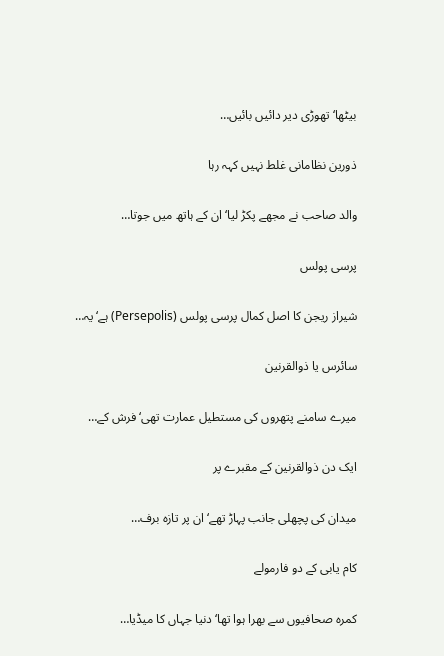بیٹھا‘ تھوڑی دیر دائیں بائیں…

ذورین نظامانی غلط نہیں کہہ رہا

والد صاحب نے مجھے پکڑ لیا‘ ان کے ہاتھ میں جوتا…

پرسی پولس

شیراز ریجن کا اصل کمال پرسی پولس (Persepolis) ہے‘ یہ…

سائرس یا ذوالقرنین

میرے سامنے پتھروں کی مستطیل عمارت تھی‘ فرش کے…

ایک دن ذوالقرنین کے مقبرے پر

میدان کی پچھلی جانب پہاڑ تھے‘ ان پر تازہ برف…

کام یابی کے دو فارمولے

کمرہ صحافیوں سے بھرا ہوا تھا‘ دنیا جہاں کا میڈیا…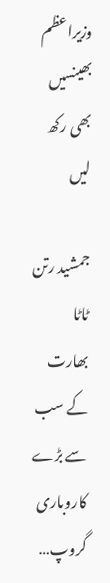وزیراعظم بھینسیں بھی رکھ لیں

جمشید رتن ٹاٹا بھارت کے سب سے بڑے کاروباری گروپ…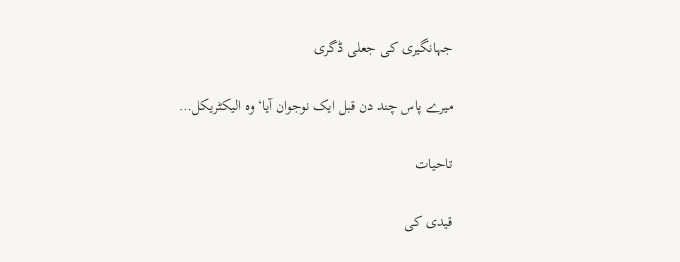جہانگیری کی جعلی ڈگری

میرے پاس چند دن قبل ایک نوجوان آیا‘ وہ الیکٹریکل…

تاحیات

قیدی کی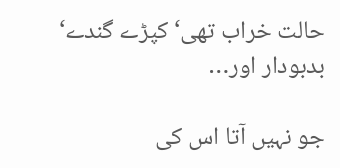حالت خراب تھی‘ کپڑے گندے‘ بدبودار اور…

جو نہیں آتا اس کی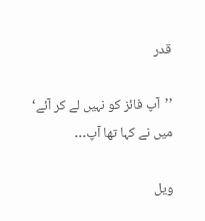قدر

’’آپ فائز کو نہیں لے کر آئے‘ میں نے کہا تھا آپ…

ویل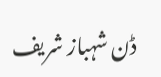ڈن شہباز شریف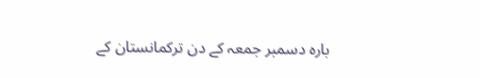بارہ دسمبر جمعہ کے دن ترکمانستان کے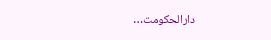دارالحکومت…